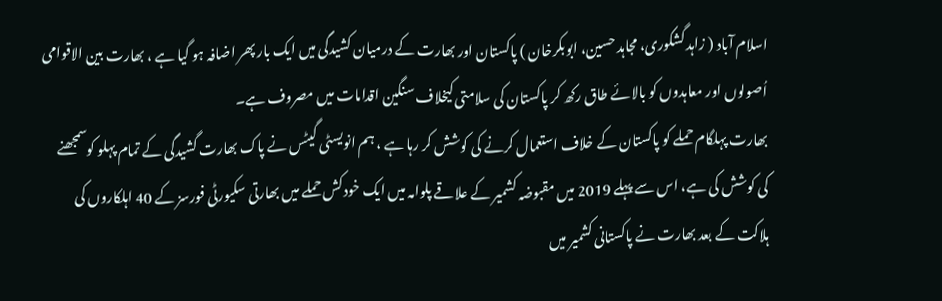اسلام آباد ( زاہد گشکوری، مجاہد حسین، ابوبکرخان ) پاکستان اور بھارت کے درمیان کشیدگی میں ایک بار پھر اضافہ ہو گیا ہے ، بھارت بین الاقوامی اُصولوں اور معاہدوں کو بالائے طاق رکھ کر پاکستان کی سلامتی کیخلاف سنگین اقدامات میں مصروف ہے۔
بھارت پہلگام حملے کو پاکستان کے خلاف استعمال کرنے کی کوشش کر رہا ہے ، ہم انویسٹی گیٹس نے پاک بھارت گشیدگی کے تمام پہلو کوسمجھنے کی کوشش کی ہے، اس سے پہلے 2019 میں مقبوضہ کشمیر کے علاقے پلوامہ میں ایک خودکش حملے میں بھارتی سکیورٹی فورسز کے 40 اہلکاروں کی ہلاکت کے بعد بھارت نے پاکستانی کشمیر میں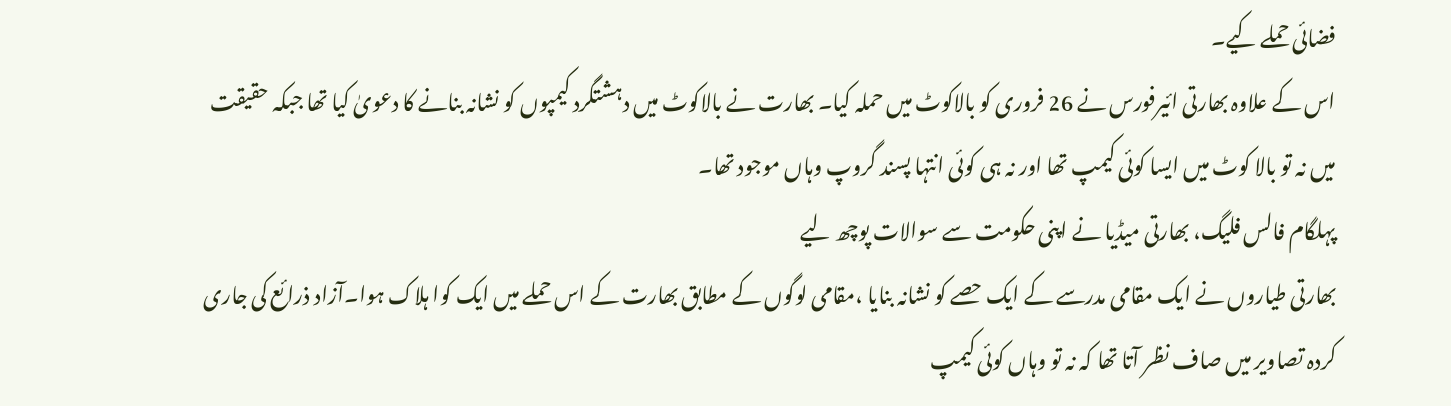فضائی حملے کیے۔
اس کے علاوہ بھارتی ائیرفورس نے 26 فروری کو بالاکوٹ میں حملہ کیا۔ بھارت نے بالاکوٹ میں دہشتگرد کیمپوں کو نشانہ بنانے کا دعویٰ کیا تھا جبکہ حقیقت میں نہ تو بالا کوٹ میں ایسا کوئی کیمپ تھا اور نہ ہی کوئی انتہا پسند گروپ وہاں موجود تھا۔
پہلگام فالس فلیگ، بھارتی میڈیا نے اپنی حکومت سے سوالات پوچھ لیے
بھارتی طیاروں نے ایک مقامی مدرسے کے ایک حصے کو نشانہ بنایا ،مقامی لوگوں کے مطابق بھارت کے اس حملے میں ایک کوا ہلاک ہوا۔آزاد ذرائع کی جاری کردہ تصاویر میں صاف نظر آتا تھا کہ نہ تو وہاں کوئی کیمپ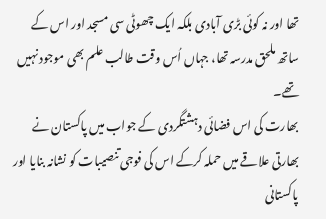تھا اور نہ کوئی بڑی آبادی بلکہ ایک چھوٹی سی مسجد اور اس کے ساتھ ملحق مدرسہ تھا، جہاں اُس وقت طالب علم بھی موجود نہیں تھے۔
بھارت کی اس فضائی دہشتگردی کے جواب میں پاکستان نے بھارتی علاقے میں حملہ کرکے اس کی فوجی تنصیبات کو نشانہ بنایا اور پاکستانی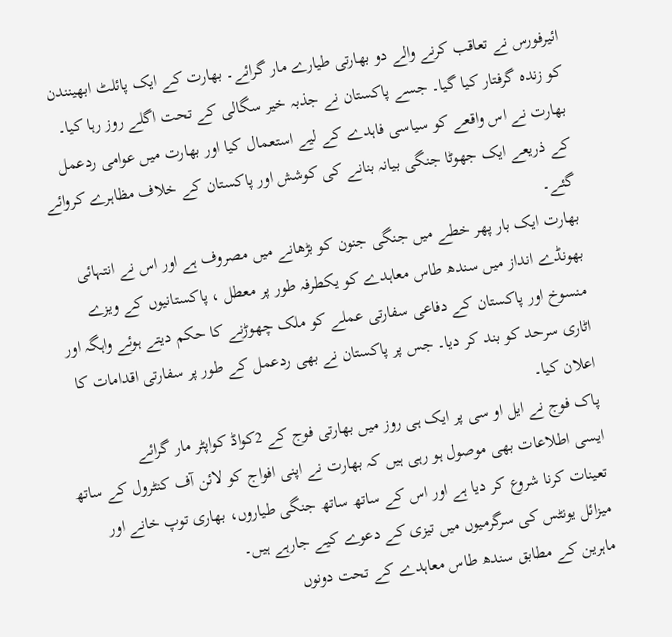ائیرفورس نے تعاقب کرنے والے دو بھارتی طیارے مار گرائے۔ بھارت کے ایک پائلٹ ابھینندن کو زندہ گرفتار کیا گیا۔ جسے پاکستان نے جذبہ خیر سگالی کے تحت اگلے روز رہا کیا۔
بھارت نے اس واقعے کو سیاسی فاہدے کے لیے استعمال کیا اور بھارت میں عوامی ردعمل کے ذریعے ایک جھوٹا جنگی بیانہ بنانے کی کوشش اور پاکستان کے خلاف مظاہرے کروائے گئے۔
بھارت ایک بار پھر خطے میں جنگی جنون کو بڑھانے میں مصروف ہے اور اس نے انتہائی بھونڈے انداز میں سندھ طاس معاہدے کو یکطرفہ طور پر معطل ، پاکستانیوں کے ویزے منسوخ اور پاکستان کے دفاعی سفارتی عملے کو ملک چھوڑنے کا حکم دیتے ہوئے واہگہ اور اٹاری سرحد کو بند کر دیا۔ جس پر پاکستان نے بھی ردعمل کے طور پر سفارتی اقدامات کا اعلان کیا۔
پاک فوج نے ایل او سی پر ایک ہی روز میں بھارتی فوج کے 2کواڈ کواپٹر مار گرائے
ایسی اطلاعات بھی موصول ہو رہی ہیں کہ بھارت نے اپنی افواج کو لائن آف کنٹرول کے ساتھ تعینات کرنا شروع کر دیا ہے اور اس کے ساتھ ساتھ جنگی طیاروں، بھاری توپ خانے اور میزائل یونٹس کی سرگرمیوں میں تیزی کے دعوے کیے جارہے ہیں۔
ماہرین کے مطابق سندھ طاس معاہدے کے تحت دونوں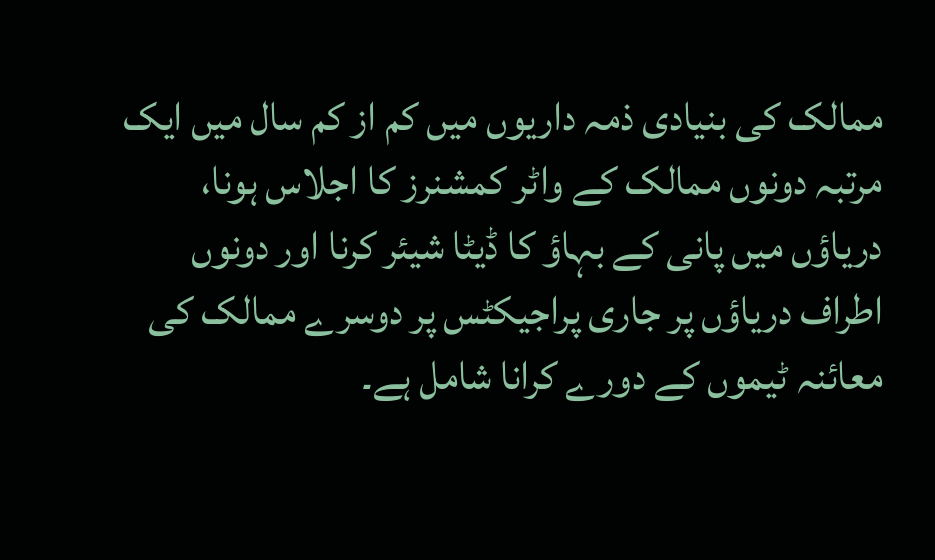ممالک کی بنیادی ذمہ داریوں میں کم از کم سال میں ایک مرتبہ دونوں ممالک کے واٹر کمشنرز کا اجلاس ہونا، دریاؤں میں پانی کے بہاؤ کا ڈیٹا شیئر کرنا اور دونوں اطراف دریاؤں پر جاری پراجیکٹس پر دوسرے ممالک کی معائنہ ٹیموں کے دورے کرانا شامل ہے۔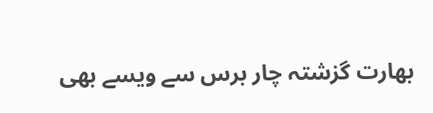بھارت گزشتہ چار برس سے ویسے بھی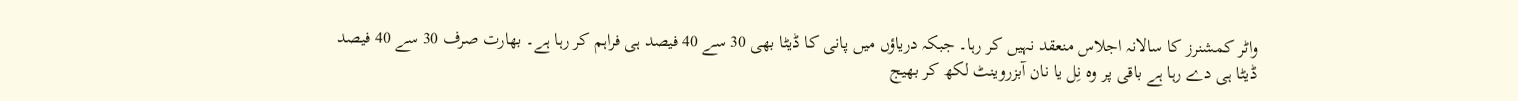واٹر کمشنرز کا سالانہ اجلاس منعقد نہیں کر رہا۔ جبکہ دریاؤں میں پانی کا ڈیٹا بھی 30 سے 40 فیصد ہی فراہم کر رہا ہے۔ بھارت صرف 30 سے 40 فیصد ڈیٹا ہی دے رہا ہے باقی پر وہ نِل یا نان آبزروینٹ لکھ کر بھیج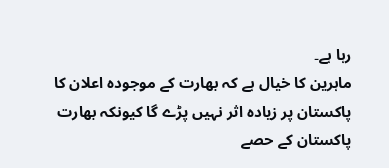رہا ہے۔
ماہرین کا خیال ہے کہ بھارت کے موجودہ اعلان کا پاکستان پر زیادہ اثر نہیں پڑے گا کیونکہ بھارت پاکستان کے حصے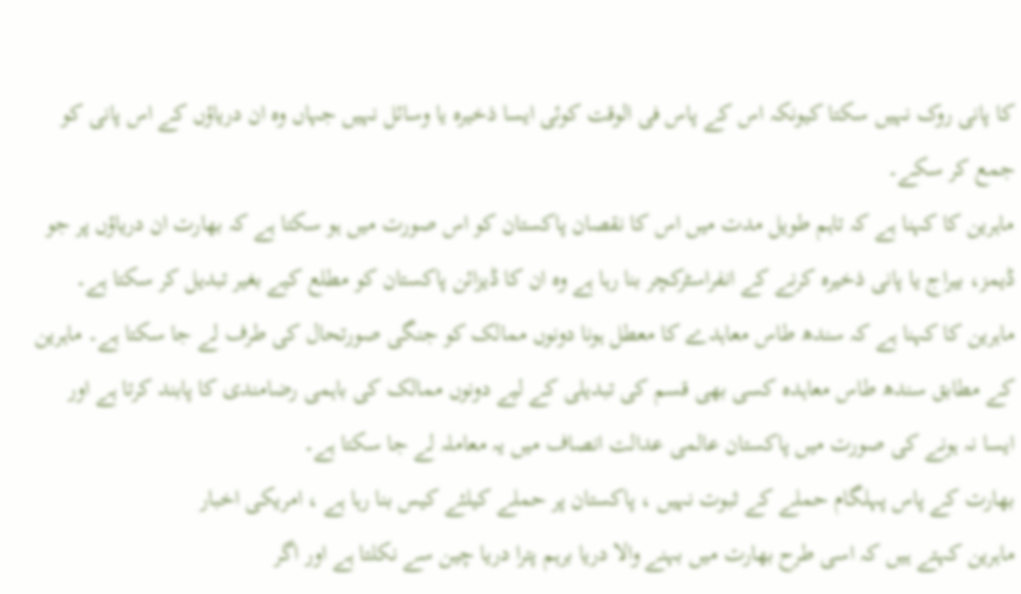کا پانی روک نہیں سکتا کیونکہ اس کے پاس فی الوقت کوئی ایسا ذخیرہ یا وسائل نہیں جہاں وہ ان دریاؤں کے اس پانی کو جمع کر سکے۔
ماہرین کا کہنا ہے کہ تاہم طویل مدت میں اس کا نقصان پاکستان کو اس صورت میں ہو سکتا ہے کہ بھارت ان دریاؤں پر جو ڈیمز، بیراج یا پانی ذخیرہ کرنے کے انفراسٹرکچر بنا رہا ہے وہ ان کا ڈیزائن پاکستان کو مطلع کیے بغیر تبدیل کر سکتا ہے۔
ماہرین کا کہنا ہے کہ سندھ طاس معاہدے کا معطل ہونا دونوں ممالک کو جنگی صورتحال کی طرف لے جا سکتا ہے۔ ماہرین کے مطابق سندھ طاس معاہدہ کسی بھی قسم کی تبدیلی کے لیے دونوں ممالک کی باہمی رضامندی کا پابند کرتا ہے اور ایسا نہ ہونے کی صورت میں پاکستان عالمی عدالت انصاف میں یہ معاملہ لے جا سکتا ہے۔
بھارت کے پاس پہلگام حملے کے ثبوت نہیں ، پاکستان پر حملے کیلئے کیس بنا رہا ہے ، امریکی اخبار
ماہرین کہتے ہیں کہ اسی طرح بھارت میں بہنے والا دریا برہم پترا دریا چین سے نکلتا ہے اور اگر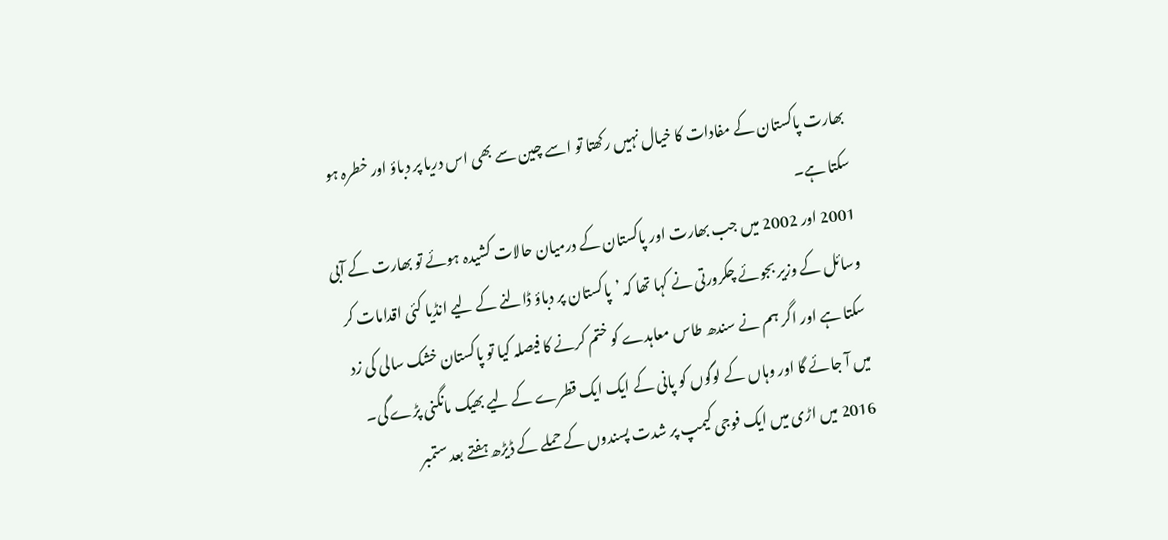بھارت پاکستان کے مفادات کا خیال نہیں رکھتا تو اسے چین سے بھی اس دریا پر دباؤ اور خطرہ ہو سکتا ہے۔
2001 اور 2002 میں جب بھارت اور پاکستان کے درمیان حالات کشیدہ ہوئے تو بھارت کے آبی وسائل کے وزیر بجوئے چکرورتی نے کہا تھا کہ ’پاکستان پر دباؤ ڈالنے کے لیے انڈیا کئی اقدامات کر سکتا ہے اور اگر ہم نے سندھ طاس معاہدے کو ختم کرنے کا فیصلہ کیا تو پاکستان خشک سالی کی زد میں آ جائے گا اور وہاں کے لوگوں کو پانی کے ایک ایک قطرے کے لیے بھیک مانگنی پڑے گی۔
2016 میں اڑی میں ایک فوجی کیمپ پر شدت پسندوں کے حملے کے ڈیڑھ ہفتے بعد ستمبر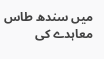میں سندھ طاس معاہدے کی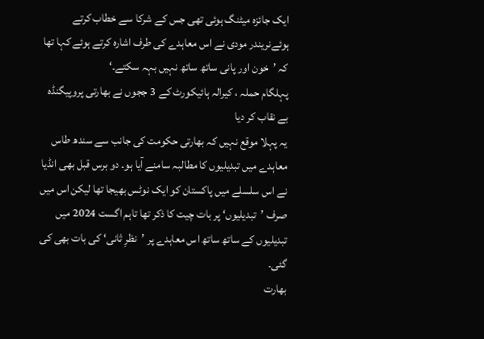ایک جائزہ میٹنگ ہوئی تھی جس کے شرکا سے خطاب کرتے ہوئےنریندر مودی نے اس معاہدے کی طرف اشارہ کرتے ہوئے کہا تھا کہ ’خون اور پانی ساتھ ساتھ نہیں بہہ سکتے۔‘
پہلگام حملہ ، کیرالہ ہائیکورٹ کے 3 ججوں نے بھارتی پروپیگنڈہ بے نقاب کر دیا
یہ پہلا موقع نہیں کہ بھارتی حکومت کی جانب سے سندھ طاس معاہدے میں تبدیلیوں کا مطالبہ سامنے آیا ہو۔ دو برس قبل بھی انڈیا نے اس سلسلے میں پاکستان کو ایک نوٹس بھیجا تھا لیکن اس میں صرف ’تبدیلیوں‘ پر بات چیت کا ذکر تھا تاہم اگست 2024 میں تبدیلیوں کے ساتھ ساتھ اس معاہدے پر ’نظرِ ثانی‘ کی بات بھی کی گئی۔
بھارت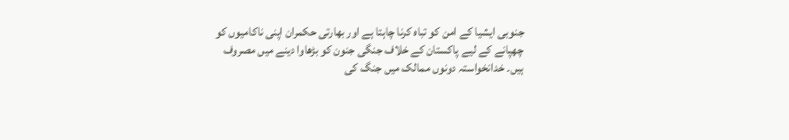جنوبی ایشیا کے امن کو تباہ کرنا چاہتا ہے اور بھارتی حکمران اپنی ناکامیوں کو چھپانے کے لیے پاکستان کے خلاف جنگی جنون کو بڑھاوا دینے میں مصروف ہیں۔ خدانخواستہ دونوں ممالک میں جنگ کی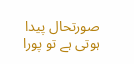صورتحال پیدا ہوتی ہے تو پورا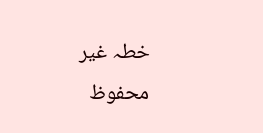خطہ غیر محفوظ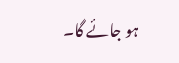ہو جائے گا۔